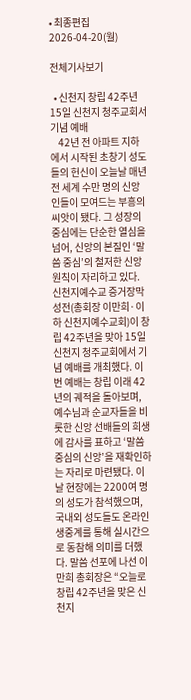• 최종편집 2026-04-20(월)

전체기사보기

  • 신천지 창립 42주년 15일 신천지 청주교회서 기념 예배
    42년 전 아파트 지하에서 시작된 초창기 성도들의 헌신이 오늘날 매년 전 세계 수만 명의 신앙인들이 모여드는 부흥의 씨앗이 됐다. 그 성장의 중심에는 단순한 열심을 넘어, 신앙의 본질인 ‘말씀 중심’의 철저한 신앙 원칙이 자리하고 있다. 신천지예수교 증거장막성전(총회장 이만희·이하 신천지예수교회)이 창립 42주년을 맞아 15일 신천지 청주교회에서 기념 예배를 개최했다. 이번 예배는 창립 이래 42년의 궤적을 돌아보며, 예수님과 순교자들을 비롯한 신앙 선배들의 희생에 감사를 표하고 ‘말씀 중심의 신앙’을 재확인하는 자리로 마련됐다. 이날 현장에는 2200여 명의 성도가 참석했으며, 국내외 성도들도 온라인 생중계를 통해 실시간으로 동참해 의미를 더했다. 말씀 선포에 나선 이만희 총회장은 “오늘로 창립 42주년을 맞은 신천지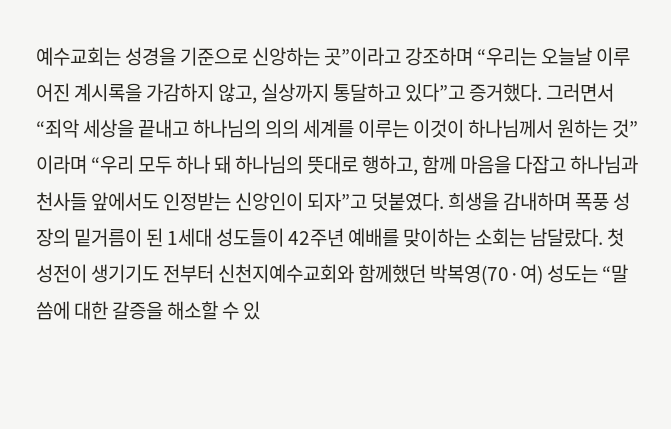예수교회는 성경을 기준으로 신앙하는 곳”이라고 강조하며 “우리는 오늘날 이루어진 계시록을 가감하지 않고, 실상까지 통달하고 있다”고 증거했다. 그러면서 “죄악 세상을 끝내고 하나님의 의의 세계를 이루는 이것이 하나님께서 원하는 것”이라며 “우리 모두 하나 돼 하나님의 뜻대로 행하고, 함께 마음을 다잡고 하나님과 천사들 앞에서도 인정받는 신앙인이 되자”고 덧붙였다. 희생을 감내하며 폭풍 성장의 밑거름이 된 1세대 성도들이 42주년 예배를 맞이하는 소회는 남달랐다. 첫 성전이 생기기도 전부터 신천지예수교회와 함께했던 박복영(70·여) 성도는 “말씀에 대한 갈증을 해소할 수 있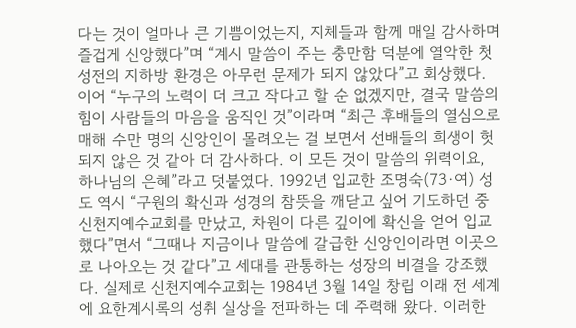다는 것이 얼마나 큰 기쁨이었는지, 지체들과 함께 매일 감사하며 즐겁게 신앙했다”며 “계시 말씀이 주는 충만함 덕분에 열악한 첫 성전의 지하방 환경은 아무런 문제가 되지 않았다”고 회상했다. 이어 “누구의 노력이 더 크고 작다고 할 순 없겠지만, 결국 말씀의 힘이 사람들의 마음을 움직인 것”이라며 “최근 후배들의 열심으로 매해 수만 명의 신앙인이 몰려오는 걸 보면서 선배들의 희생이 헛되지 않은 것 같아 더 감사하다. 이 모든 것이 말씀의 위력이요, 하나님의 은혜”라고 덧붙였다. 1992년 입교한 조명숙(73·여) 성도 역시 “구원의 확신과 성경의 참뜻을 깨닫고 싶어 기도하던 중 신천지예수교회를 만났고, 차원이 다른 깊이에 확신을 얻어 입교했다”면서 “그때나 지금이나 말씀에 갈급한 신앙인이라면 이곳으로 나아오는 것 같다”고 세대를 관통하는 성장의 비결을 강조했다. 실제로 신천지예수교회는 1984년 3월 14일 창립 이래 전 세계에 요한계시록의 성취 실상을 전파하는 데 주력해 왔다. 이러한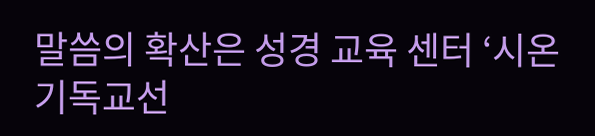말씀의 확산은 성경 교육 센터 ‘시온기독교선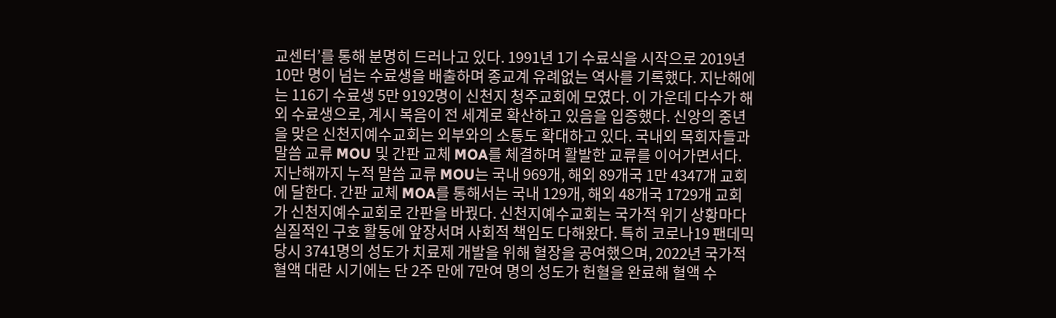교센터’를 통해 분명히 드러나고 있다. 1991년 1기 수료식을 시작으로 2019년 10만 명이 넘는 수료생을 배출하며 종교계 유례없는 역사를 기록했다. 지난해에는 116기 수료생 5만 9192명이 신천지 청주교회에 모였다. 이 가운데 다수가 해외 수료생으로, 계시 복음이 전 세계로 확산하고 있음을 입증했다. 신앙의 중년을 맞은 신천지예수교회는 외부와의 소통도 확대하고 있다. 국내외 목회자들과 말씀 교류 MOU 및 간판 교체 MOA를 체결하며 활발한 교류를 이어가면서다. 지난해까지 누적 말씀 교류 MOU는 국내 969개, 해외 89개국 1만 4347개 교회에 달한다. 간판 교체 MOA를 통해서는 국내 129개, 해외 48개국 1729개 교회가 신천지예수교회로 간판을 바꿨다. 신천지예수교회는 국가적 위기 상황마다 실질적인 구호 활동에 앞장서며 사회적 책임도 다해왔다. 특히 코로나19 팬데믹 당시 3741명의 성도가 치료제 개발을 위해 혈장을 공여했으며, 2022년 국가적 혈액 대란 시기에는 단 2주 만에 7만여 명의 성도가 헌혈을 완료해 혈액 수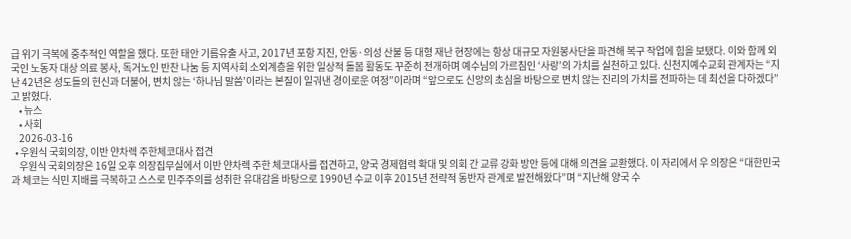급 위기 극복에 중추적인 역할을 했다. 또한 태안 기름유출 사고, 2017년 포항 지진, 안동·의성 산불 등 대형 재난 현장에는 항상 대규모 자원봉사단을 파견해 복구 작업에 힘을 보탰다. 이와 함께 외국인 노동자 대상 의료 봉사, 독거노인 반찬 나눔 등 지역사회 소외계층을 위한 일상적 돌봄 활동도 꾸준히 전개하며 예수님의 가르침인 ‘사랑’의 가치를 실천하고 있다. 신천지예수교회 관계자는 “지난 42년은 성도들의 헌신과 더불어, 변치 않는 ‘하나님 말씀’이라는 본질이 일궈낸 경이로운 여정”이라며 “앞으로도 신앙의 초심을 바탕으로 변치 않는 진리의 가치를 전파하는 데 최선을 다하겠다”고 밝혔다.
    • 뉴스
    • 사회
    2026-03-16
  • 우원식 국회의장, 이반 얀차렉 주한체코대사 접견
    우원식 국회의장은 16일 오후 의장집무실에서 이반 얀차렉 주한 체코대사를 접견하고, 양국 경제협력 확대 및 의회 간 교류 강화 방안 등에 대해 의견을 교환했다. 이 자리에서 우 의장은 “대한민국과 체코는 식민 지배를 극복하고 스스로 민주주의를 성취한 유대감을 바탕으로 1990년 수교 이후 2015년 전략적 동반자 관계로 발전해왔다”며 “지난해 양국 수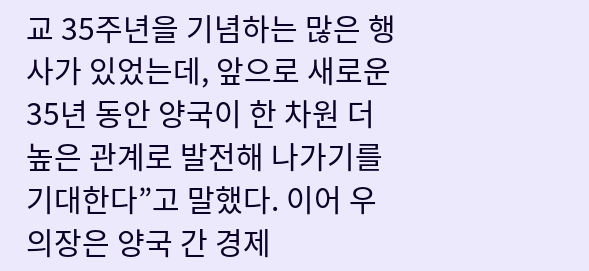교 35주년을 기념하는 많은 행사가 있었는데, 앞으로 새로운 35년 동안 양국이 한 차원 더 높은 관계로 발전해 나가기를 기대한다”고 말했다. 이어 우 의장은 양국 간 경제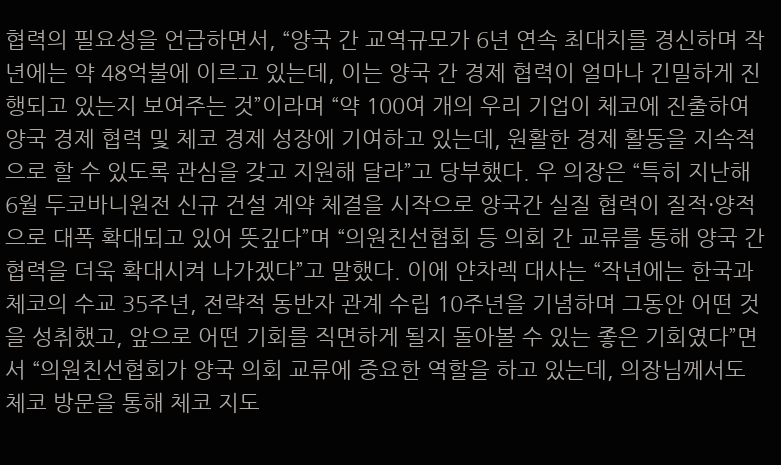협력의 필요성을 언급하면서, “양국 간 교역규모가 6년 연속 최대치를 경신하며 작년에는 약 48억불에 이르고 있는데, 이는 양국 간 경제 협력이 얼마나 긴밀하게 진행되고 있는지 보여주는 것”이라며 “약 100여 개의 우리 기업이 체코에 진출하여 양국 경제 협력 및 체코 경제 성장에 기여하고 있는데, 원활한 경제 활동을 지속적으로 할 수 있도록 관심을 갖고 지원해 달라”고 당부했다. 우 의장은 “특히 지난해 6월 두코바니원전 신규 건설 계약 체결을 시작으로 양국간 실질 협력이 질적·양적으로 대폭 확대되고 있어 뜻깊다”며 “의원친선협회 등 의회 간 교류를 통해 양국 간 협력을 더욱 확대시켜 나가겠다”고 말했다. 이에 얀차렉 대사는 “작년에는 한국과 체코의 수교 35주년, 전략적 동반자 관계 수립 10주년을 기념하며 그동안 어떤 것을 성취했고, 앞으로 어떤 기회를 직면하게 될지 돌아볼 수 있는 좋은 기회였다”면서 “의원친선협회가 양국 의회 교류에 중요한 역할을 하고 있는데, 의장님께서도 체코 방문을 통해 체코 지도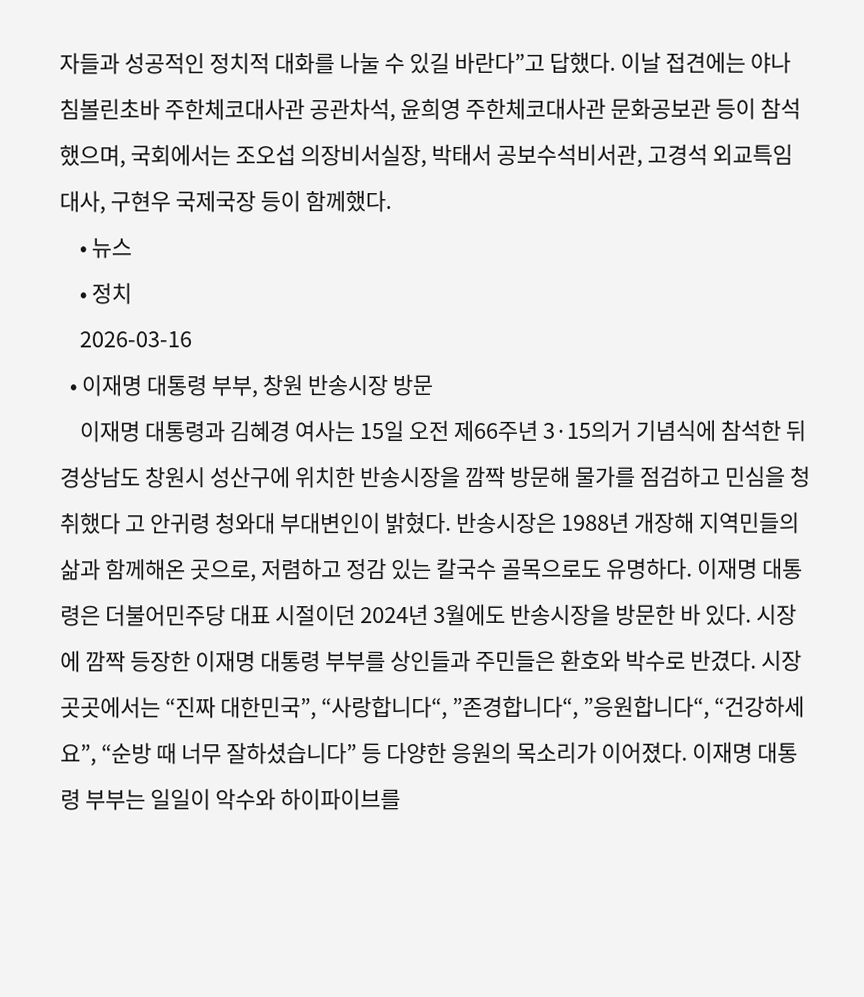자들과 성공적인 정치적 대화를 나눌 수 있길 바란다”고 답했다. 이날 접견에는 야나 침볼린초바 주한체코대사관 공관차석, 윤희영 주한체코대사관 문화공보관 등이 참석했으며, 국회에서는 조오섭 의장비서실장, 박태서 공보수석비서관, 고경석 외교특임대사, 구현우 국제국장 등이 함께했다.
    • 뉴스
    • 정치
    2026-03-16
  • 이재명 대통령 부부, 창원 반송시장 방문
    이재명 대통령과 김혜경 여사는 15일 오전 제66주년 3·15의거 기념식에 참석한 뒤 경상남도 창원시 성산구에 위치한 반송시장을 깜짝 방문해 물가를 점검하고 민심을 청취했다 고 안귀령 청와대 부대변인이 밝혔다. 반송시장은 1988년 개장해 지역민들의 삶과 함께해온 곳으로, 저렴하고 정감 있는 칼국수 골목으로도 유명하다. 이재명 대통령은 더불어민주당 대표 시절이던 2024년 3월에도 반송시장을 방문한 바 있다. 시장에 깜짝 등장한 이재명 대통령 부부를 상인들과 주민들은 환호와 박수로 반겼다. 시장 곳곳에서는 “진짜 대한민국”, “사랑합니다“, ”존경합니다“, ”응원합니다“, “건강하세요”, “순방 때 너무 잘하셨습니다” 등 다양한 응원의 목소리가 이어졌다. 이재명 대통령 부부는 일일이 악수와 하이파이브를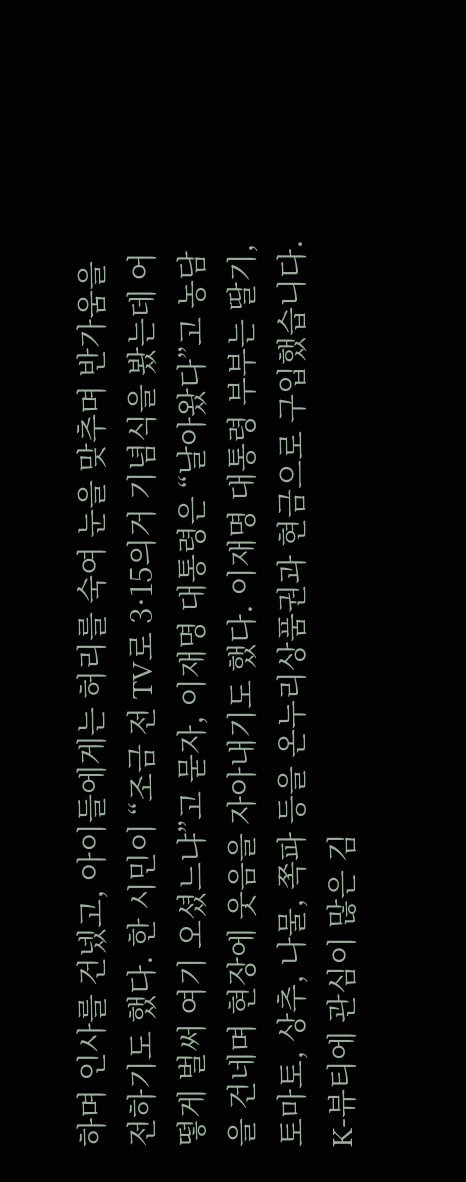하며 인사를 건넸고, 아이들에게는 허리를 숙여 눈을 맞추며 반가움을 전하기도 했다. 한 시민이 “조금 전 TV로 3·15의거 기념식을 봤는데 어떻게 벌써 여기 오셨느냐”고 묻자, 이재명 대통령은 “날아왔다”고 농담을 건네며 현장에 웃음을 자아내기도 했다. 이재명 대통령 부부는 딸기, 토마토, 상추, 나물, 쪽파 등을 온누리상품권과 현금으로 구입했습니다. K-뷰티에 관심이 많은 김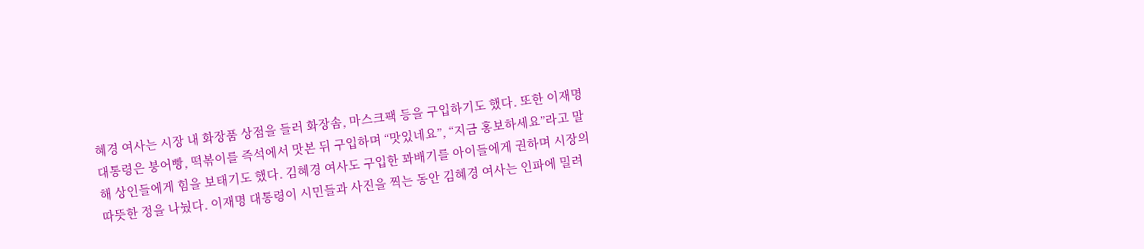혜경 여사는 시장 내 화장품 상점을 들러 화장솜, 마스크팩 등을 구입하기도 했다. 또한 이재명 대통령은 붕어빵, 떡볶이를 즉석에서 맛본 뒤 구입하며 “맛있네요”, “지금 홍보하세요”라고 말해 상인들에게 힘을 보태기도 했다. 김혜경 여사도 구입한 꽈배기를 아이들에게 권하며 시장의 따뜻한 정을 나눴다. 이재명 대통령이 시민들과 사진을 찍는 동안 김혜경 여사는 인파에 밀려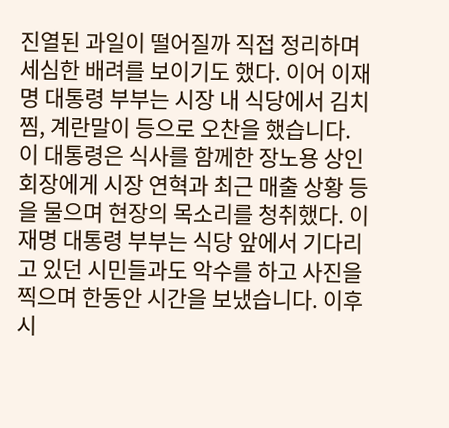진열된 과일이 떨어질까 직접 정리하며 세심한 배려를 보이기도 했다. 이어 이재명 대통령 부부는 시장 내 식당에서 김치찜, 계란말이 등으로 오찬을 했습니다. 이 대통령은 식사를 함께한 장노용 상인회장에게 시장 연혁과 최근 매출 상황 등을 물으며 현장의 목소리를 청취했다. 이재명 대통령 부부는 식당 앞에서 기다리고 있던 시민들과도 악수를 하고 사진을 찍으며 한동안 시간을 보냈습니다. 이후 시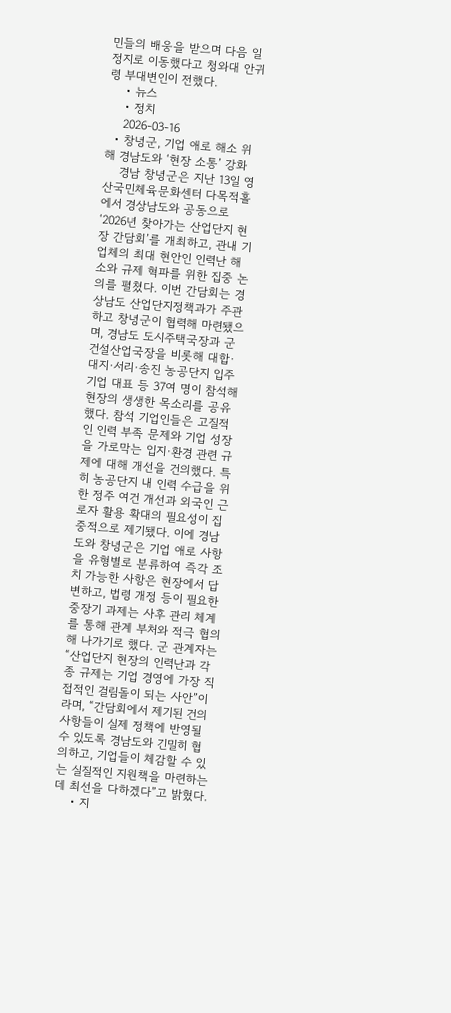민들의 배웅을 받으며 다음 일정지로 이동했다고 청와대 안귀령 부대변인이 전했다.
    • 뉴스
    • 정치
    2026-03-16
  • 창녕군, 기업 애로 해소 위해 경남도와 ‘현장 소통’ 강화
    경남 창녕군은 지난 13일 영산국민체육문화센터 다목적홀에서 경상남도와 공동으로 ‘2026년 찾아가는 산업단지 현장 간담회’를 개최하고, 관내 기업체의 최대 현안인 인력난 해소와 규제 혁파를 위한 집중 논의를 펼쳤다. 이번 간담회는 경상남도 산업단지정책과가 주관하고 창녕군이 협력해 마련됐으며, 경남도 도시주택국장과 군 건설산업국장을 비롯해 대합·대지·서리·송진 농공단지 입주기업 대표 등 37여 명이 참석해 현장의 생생한 목소리를 공유했다. 참석 기업인들은 고질적인 인력 부족 문제와 기업 성장을 가로막는 입지·환경 관련 규제에 대해 개선을 건의했다. 특히 농공단지 내 인력 수급을 위한 정주 여건 개선과 외국인 근로자 활용 확대의 필요성이 집중적으로 제기됐다. 이에 경남도와 창녕군은 기업 애로 사항을 유형별로 분류하여 즉각 조치 가능한 사항은 현장에서 답변하고, 법령 개정 등이 필요한 중장기 과제는 사후 관리 체계를 통해 관계 부처와 적극 협의해 나가기로 했다. 군 관계자는 “산업단지 현장의 인력난과 각종 규제는 기업 경영에 가장 직접적인 걸림돌이 되는 사안”이라며, “간담회에서 제기된 건의사항들이 실제 정책에 반영될 수 있도록 경남도와 긴밀히 협의하고, 기업들이 체감할 수 있는 실질적인 지원책을 마련하는 데 최선을 다하겠다”고 밝혔다.
    • 지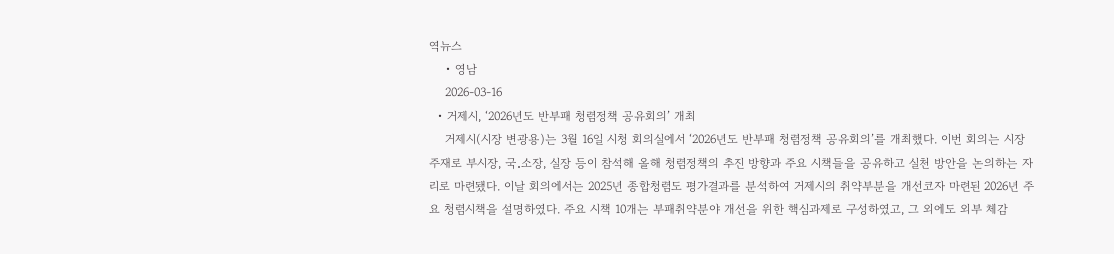역뉴스
    • 영남
    2026-03-16
  • 거제시, ‘2026년도 반부패 청렴정책 공유회의’ 개최
    거제시(시장 변광용)는 3월 16일 시청 회의실에서 ‘2026년도 반부패 청렴정책 공유회의’를 개최했다. 이번 회의는 시장 주재로 부시장, 국․소장, 실장 등이 참석해 올해 청렴정책의 추진 방향과 주요 시책들을 공유하고 실천 방안을 논의하는 자리로 마련됐다. 이날 회의에서는 2025년 종합청렴도 평가결과를 분석하여 거제시의 취약부분을 개선코자 마련된 2026년 주요 청렴시책을 설명하였다. 주요 시책 10개는 부패취약분야 개선을 위한 핵심과제로 구성하였고, 그 외에도 외부 체감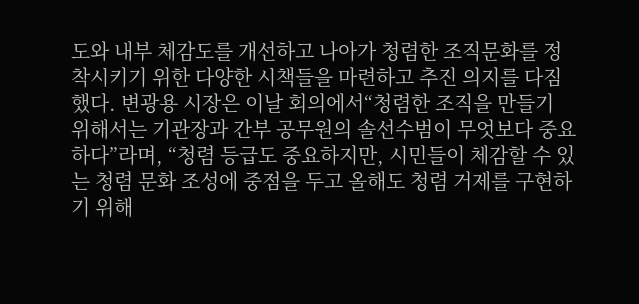도와 내부 체감도를 개선하고 나아가 청렴한 조직문화를 정착시키기 위한 다양한 시책들을 마련하고 추진 의지를 다짐했다. 변광용 시장은 이날 회의에서“청렴한 조직을 만들기 위해서는 기관장과 간부 공무원의 솔선수범이 무엇보다 중요하다”라며, “청렴 등급도 중요하지만, 시민들이 체감할 수 있는 청렴 문화 조성에 중점을 두고 올해도 청렴 거제를 구현하기 위해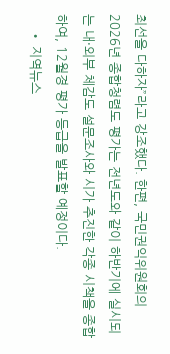최선을 다하자”라고 강조했다. 한편, 국민권익위원회의 2026년 종합청렴도 평가는 전년도와 같이 하반기에 실시되는 내·외부 체감도 설문조사와 시가 추진한 각종 시책을 종합하여, 12월경 평가 등급을 발표할 예정이다.
    • 지역뉴스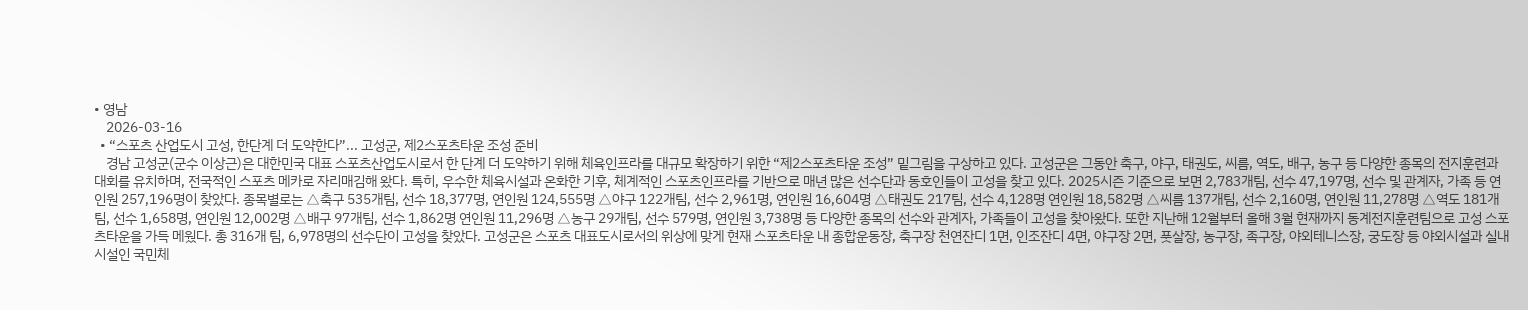• 영남
    2026-03-16
  • “스포츠 산업도시 고성, 한단계 더 도약한다”... 고성군, 제2스포츠타운 조성 준비
    경남 고성군(군수 이상근)은 대한민국 대표 스포츠산업도시로서 한 단계 더 도약하기 위해 체육인프라를 대규모 확장하기 위한 “제2스포츠타운 조성” 밑그림을 구상하고 있다. 고성군은 그동안 축구, 야구, 태권도, 씨름, 역도, 배구, 농구 등 다양한 종목의 전지훈련과 대회를 유치하며, 전국적인 스포츠 메카로 자리매김해 왔다. 특히, 우수한 체육시설과 온화한 기후, 체계적인 스포츠인프라를 기반으로 매년 많은 선수단과 동호인들이 고성을 찾고 있다. 2025시즌 기준으로 보면 2,783개팀, 선수 47,197명, 선수 및 관계자, 가족 등 연인원 257,196명이 찾았다. 종목별로는 △축구 535개팀, 선수 18,377명, 연인원 124,555명 △야구 122개팀, 선수 2,961명, 연인원 16,604명 △태권도 217팀, 선수 4,128명 연인원 18,582명 △씨름 137개팀, 선수 2,160명, 연인원 11,278명 △역도 181개팀, 선수 1,658명, 연인원 12,002명 △배구 97개팀, 선수 1,862명 연인원 11,296명 △농구 29개팀, 선수 579명, 연인원 3,738명 등 다양한 종목의 선수와 관계자, 가족들이 고성을 찾아왔다. 또한 지난해 12월부터 올해 3월 현재까지 동계전지훈련팀으로 고성 스포츠타운을 가득 메웠다. 총 316개 팀, 6,978명의 선수단이 고성을 찾았다. 고성군은 스포츠 대표도시로서의 위상에 맞게 현재 스포츠타운 내 종합운동장, 축구장 천연잔디 1면, 인조잔디 4면, 야구장 2면, 풋살장, 농구장, 족구장, 야외테니스장, 궁도장 등 야외시설과 실내 시설인 국민체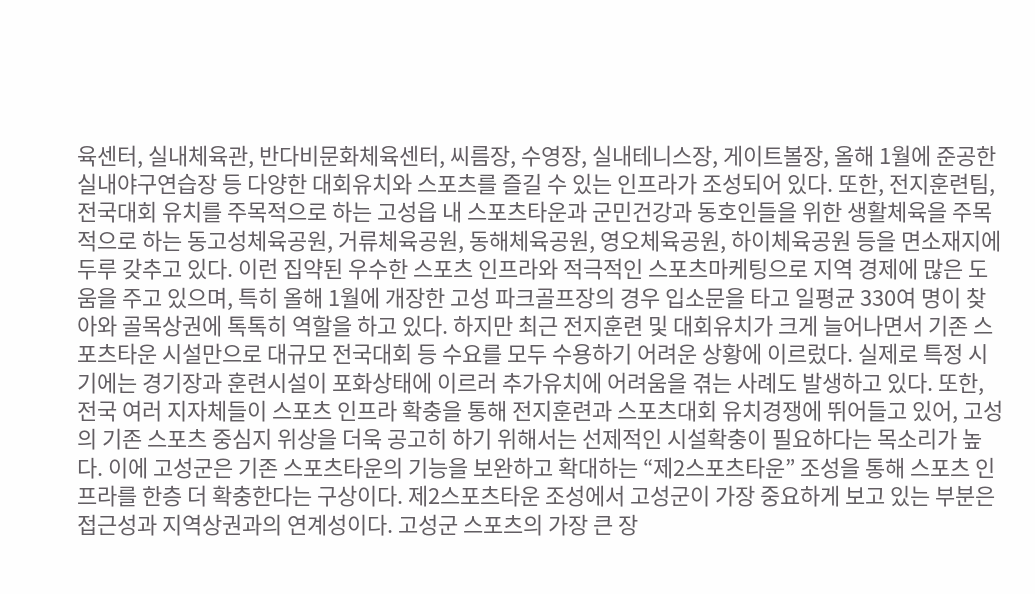육센터, 실내체육관, 반다비문화체육센터, 씨름장, 수영장, 실내테니스장, 게이트볼장, 올해 1월에 준공한 실내야구연습장 등 다양한 대회유치와 스포츠를 즐길 수 있는 인프라가 조성되어 있다. 또한, 전지훈련팀, 전국대회 유치를 주목적으로 하는 고성읍 내 스포츠타운과 군민건강과 동호인들을 위한 생활체육을 주목적으로 하는 동고성체육공원, 거류체육공원, 동해체육공원, 영오체육공원, 하이체육공원 등을 면소재지에 두루 갖추고 있다. 이런 집약된 우수한 스포츠 인프라와 적극적인 스포츠마케팅으로 지역 경제에 많은 도움을 주고 있으며, 특히 올해 1월에 개장한 고성 파크골프장의 경우 입소문을 타고 일평균 330여 명이 찾아와 골목상권에 톡톡히 역할을 하고 있다. 하지만 최근 전지훈련 및 대회유치가 크게 늘어나면서 기존 스포츠타운 시설만으로 대규모 전국대회 등 수요를 모두 수용하기 어려운 상황에 이르렀다. 실제로 특정 시기에는 경기장과 훈련시설이 포화상태에 이르러 추가유치에 어려움을 겪는 사례도 발생하고 있다. 또한, 전국 여러 지자체들이 스포츠 인프라 확충을 통해 전지훈련과 스포츠대회 유치경쟁에 뛰어들고 있어, 고성의 기존 스포츠 중심지 위상을 더욱 공고히 하기 위해서는 선제적인 시설확충이 필요하다는 목소리가 높다. 이에 고성군은 기존 스포츠타운의 기능을 보완하고 확대하는 “제2스포츠타운” 조성을 통해 스포츠 인프라를 한층 더 확충한다는 구상이다. 제2스포츠타운 조성에서 고성군이 가장 중요하게 보고 있는 부분은 접근성과 지역상권과의 연계성이다. 고성군 스포츠의 가장 큰 장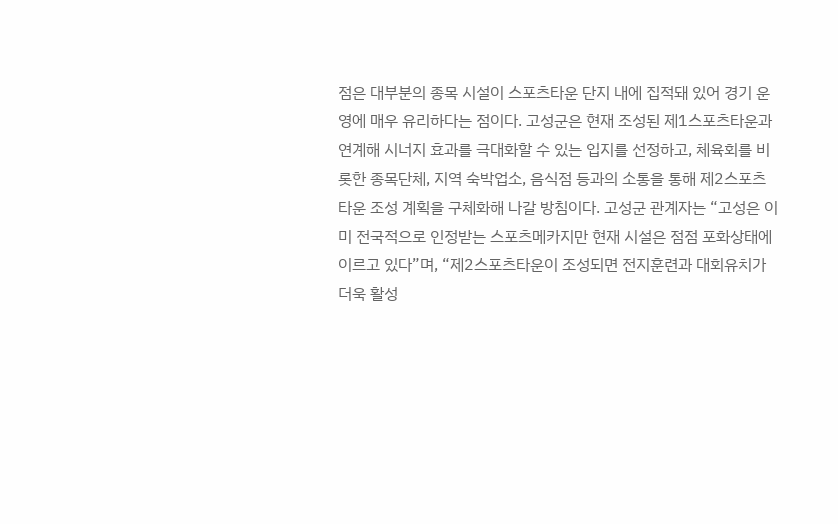점은 대부분의 종목 시설이 스포츠타운 단지 내에 집적돼 있어 경기 운영에 매우 유리하다는 점이다. 고성군은 현재 조성된 제1스포츠타운과 연계해 시너지 효과를 극대화할 수 있는 입지를 선정하고, 체육회를 비롯한 종목단체, 지역 숙박업소, 음식점 등과의 소통을 통해 제2스포츠타운 조성 계획을 구체화해 나갈 방침이다. 고성군 관계자는 “고성은 이미 전국적으로 인정받는 스포츠메카지만 현재 시설은 점점 포화상태에 이르고 있다”며, “제2스포츠타운이 조성되면 전지훈련과 대회유치가 더욱 활성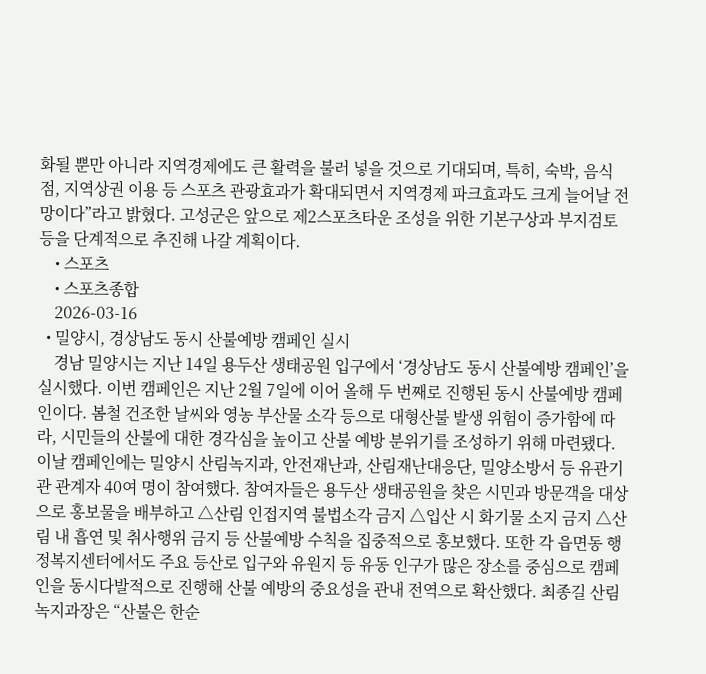화될 뿐만 아니라 지역경제에도 큰 활력을 불러 넣을 것으로 기대되며, 특히, 숙박, 음식점, 지역상권 이용 등 스포츠 관광효과가 확대되면서 지역경제 파크효과도 크게 늘어날 전망이다”라고 밝혔다. 고성군은 앞으로 제2스포츠타운 조성을 위한 기본구상과 부지검토 등을 단계적으로 추진해 나갈 계획이다.
    • 스포츠
    • 스포츠종합
    2026-03-16
  • 밀양시, 경상남도 동시 산불예방 캠페인 실시
    경남 밀양시는 지난 14일 용두산 생태공원 입구에서 ‘경상남도 동시 산불예방 캠페인’을 실시했다. 이번 캠페인은 지난 2월 7일에 이어 올해 두 번째로 진행된 동시 산불예방 캠페인이다. 봄철 건조한 날씨와 영농 부산물 소각 등으로 대형산불 발생 위험이 증가함에 따라, 시민들의 산불에 대한 경각심을 높이고 산불 예방 분위기를 조성하기 위해 마련됐다. 이날 캠페인에는 밀양시 산림녹지과, 안전재난과, 산림재난대응단, 밀양소방서 등 유관기관 관계자 40여 명이 참여했다. 참여자들은 용두산 생태공원을 찾은 시민과 방문객을 대상으로 홍보물을 배부하고 △산림 인접지역 불법소각 금지 △입산 시 화기물 소지 금지 △산림 내 흡연 및 취사행위 금지 등 산불예방 수칙을 집중적으로 홍보했다. 또한 각 읍면동 행정복지센터에서도 주요 등산로 입구와 유원지 등 유동 인구가 많은 장소를 중심으로 캠페인을 동시다발적으로 진행해 산불 예방의 중요성을 관내 전역으로 확산했다. 최종길 산림녹지과장은 “산불은 한순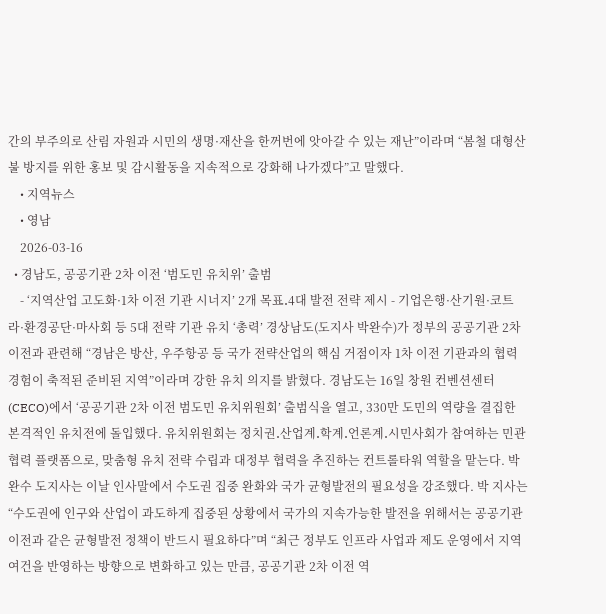간의 부주의로 산림 자원과 시민의 생명·재산을 한꺼번에 앗아갈 수 있는 재난”이라며 “봄철 대형산불 방지를 위한 홍보 및 감시활동을 지속적으로 강화해 나가겠다”고 말했다.
    • 지역뉴스
    • 영남
    2026-03-16
  • 경남도, 공공기관 2차 이전 ‘범도민 유치위’ 출범
    - ‘지역산업 고도화·1차 이전 기관 시너지’ 2개 목표․4대 발전 전략 제시 - 기업은행·산기원·코트라·환경공단·마사회 등 5대 전략 기관 유치 ‘총력’ 경상남도(도지사 박완수)가 정부의 공공기관 2차 이전과 관련해 “경남은 방산, 우주항공 등 국가 전략산업의 핵심 거점이자 1차 이전 기관과의 협력 경험이 축적된 준비된 지역”이라며 강한 유치 의지를 밝혔다. 경남도는 16일 창원 컨벤션센터(CECO)에서 ‘공공기관 2차 이전 범도민 유치위원회’ 출범식을 열고, 330만 도민의 역량을 결집한 본격적인 유치전에 돌입했다. 유치위원회는 정치권․산업계․학계․언론계․시민사회가 참여하는 민관 협력 플랫폼으로, 맞춤형 유치 전략 수립과 대정부 협력을 추진하는 컨트롤타워 역할을 맡는다. 박완수 도지사는 이날 인사말에서 수도권 집중 완화와 국가 균형발전의 필요성을 강조했다. 박 지사는 “수도권에 인구와 산업이 과도하게 집중된 상황에서 국가의 지속가능한 발전을 위해서는 공공기관 이전과 같은 균형발전 정책이 반드시 필요하다”며 “최근 정부도 인프라 사업과 제도 운영에서 지역 여건을 반영하는 방향으로 변화하고 있는 만큼, 공공기관 2차 이전 역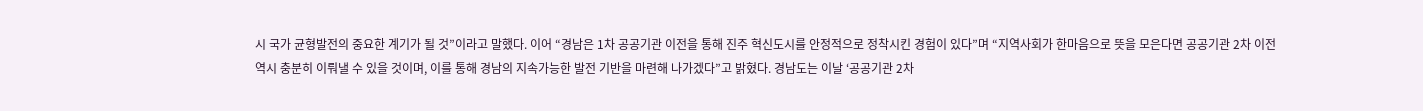시 국가 균형발전의 중요한 계기가 될 것”이라고 말했다. 이어 “경남은 1차 공공기관 이전을 통해 진주 혁신도시를 안정적으로 정착시킨 경험이 있다”며 “지역사회가 한마음으로 뜻을 모은다면 공공기관 2차 이전 역시 충분히 이뤄낼 수 있을 것이며, 이를 통해 경남의 지속가능한 발전 기반을 마련해 나가겠다”고 밝혔다. 경남도는 이날 ‘공공기관 2차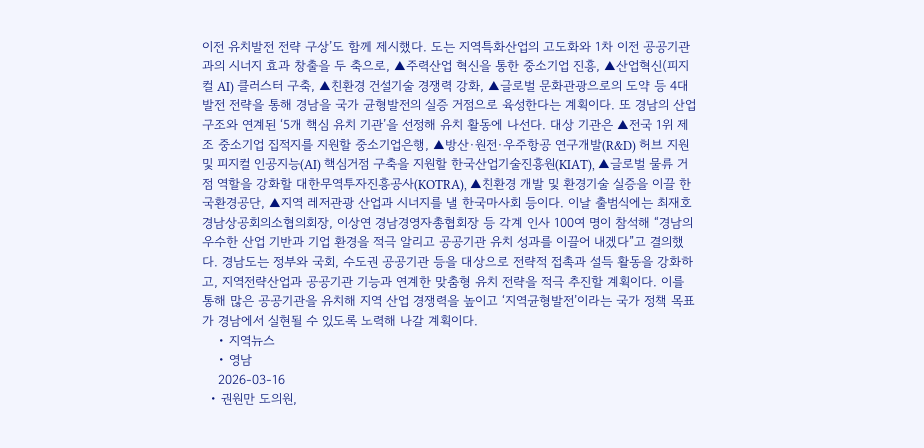이전 유치발전 전략 구상’도 함께 제시했다. 도는 지역특화산업의 고도화와 1차 이전 공공기관과의 시너지 효과 창출을 두 축으로, ▲주력산업 혁신을 통한 중소기업 진흥, ▲산업혁신(피지컬 AI) 클러스터 구축, ▲친환경 건설기술 경쟁력 강화, ▲글로벌 문화관광으로의 도약 등 4대 발전 전략을 통해 경남을 국가 균형발전의 실증 거점으로 육성한다는 계획이다. 또 경남의 산업 구조와 연계된 ‘5개 핵심 유치 기관’을 선정해 유치 활동에 나선다. 대상 기관은 ▲전국 1위 제조 중소기업 집적지를 지원할 중소기업은행, ▲방산·원전·우주항공 연구개발(R&D) 허브 지원 및 피지컬 인공지능(AI) 핵심거점 구축을 지원할 한국산업기술진흥원(KIAT), ▲글로벌 물류 거점 역할을 강화할 대한무역투자진흥공사(KOTRA), ▲친환경 개발 및 환경기술 실증을 이끌 한국환경공단, ▲지역 레저관광 산업과 시너지를 낼 한국마사회 등이다. 이날 출범식에는 최재호 경남상공회의소협의회장, 이상연 경남경영자총협회장 등 각계 인사 100여 명이 참석해 “경남의 우수한 산업 기반과 기업 환경을 적극 알리고 공공기관 유치 성과를 이끌어 내겠다”고 결의했다. 경남도는 정부와 국회, 수도권 공공기관 등을 대상으로 전략적 접촉과 설득 활동을 강화하고, 지역전략산업과 공공기관 기능과 연계한 맞춤형 유치 전략을 적극 추진할 계획이다. 이를 통해 많은 공공기관을 유치해 지역 산업 경쟁력을 높이고 ‘지역균형발전’이라는 국가 정책 목표가 경남에서 실현될 수 있도록 노력해 나갈 계획이다.
    • 지역뉴스
    • 영남
    2026-03-16
  • 권원만 도의원,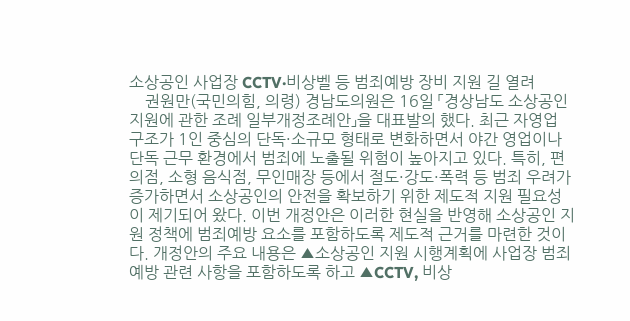소상공인 사업장 CCTV·비상벨 등 범죄예방 장비 지원 길 열려
    권원만(국민의힘, 의령) 경남도의원은 16일 「경상남도 소상공인 지원에 관한 조례 일부개정조례안」을 대표발의 했다. 최근 자영업 구조가 1인 중심의 단독·소규모 형태로 변화하면서 야간 영업이나 단독 근무 환경에서 범죄에 노출될 위험이 높아지고 있다. 특히, 편의점, 소형 음식점, 무인매장 등에서 절도·강도·폭력 등 범죄 우려가 증가하면서 소상공인의 안전을 확보하기 위한 제도적 지원 필요성이 제기되어 왔다. 이번 개정안은 이러한 현실을 반영해 소상공인 지원 정책에 범죄예방 요소를 포함하도록 제도적 근거를 마련한 것이다. 개정안의 주요 내용은 ▲소상공인 지원 시행계획에 사업장 범죄예방 관련 사항을 포함하도록 하고 ▲CCTV, 비상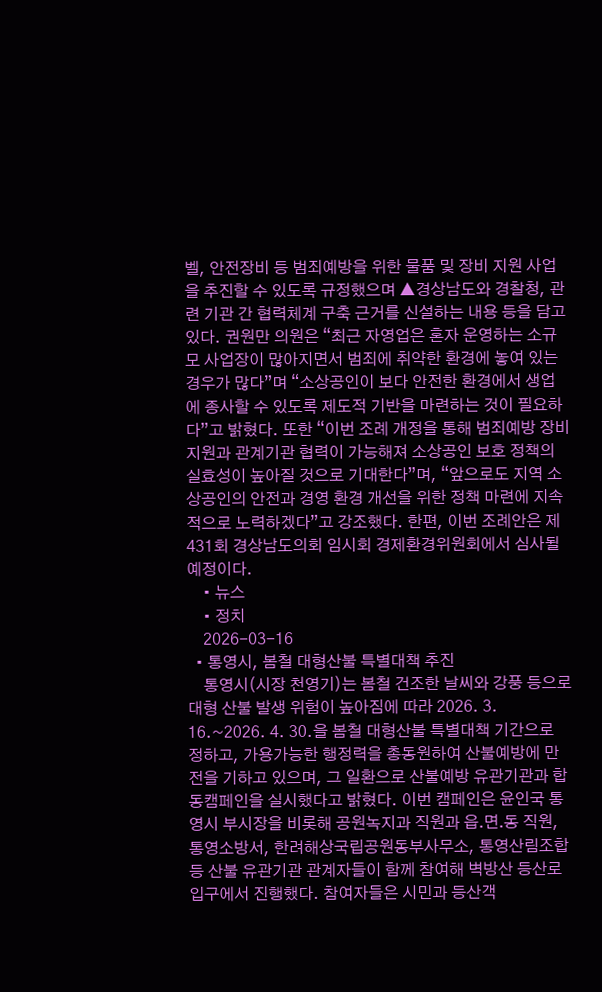벨, 안전장비 등 범죄예방을 위한 물품 및 장비 지원 사업을 추진할 수 있도록 규정했으며 ▲경상남도와 경찰청, 관련 기관 간 협력체계 구축 근거를 신설하는 내용 등을 담고 있다. 권원만 의원은 “최근 자영업은 혼자 운영하는 소규모 사업장이 많아지면서 범죄에 취약한 환경에 놓여 있는 경우가 많다”며 “소상공인이 보다 안전한 환경에서 생업에 종사할 수 있도록 제도적 기반을 마련하는 것이 필요하다”고 밝혔다. 또한 “이번 조례 개정을 통해 범죄예방 장비 지원과 관계기관 협력이 가능해져 소상공인 보호 정책의 실효성이 높아질 것으로 기대한다”며, “앞으로도 지역 소상공인의 안전과 경영 환경 개선을 위한 정책 마련에 지속적으로 노력하겠다”고 강조했다. 한편, 이번 조례안은 제431회 경상남도의회 임시회 경제환경위원회에서 심사될 예정이다.
    • 뉴스
    • 정치
    2026-03-16
  • 통영시, 봄철 대형산불 특별대책 추진
    통영시(시장 천영기)는 봄철 건조한 날씨와 강풍 등으로 대형 산불 발생 위험이 높아짐에 따라 2026. 3. 16.~2026. 4. 30.을 봄철 대형산불 특별대책 기간으로 정하고, 가용가능한 행정력을 총동원하여 산불예방에 만전을 기하고 있으며, 그 일환으로 산불예방 유관기관과 합동캠페인을 실시했다고 밝혔다. 이번 캠페인은 윤인국 통영시 부시장을 비롯해 공원녹지과 직원과 읍․면․동 직원, 통영소방서, 한려해상국립공원동부사무소, 통영산림조합 등 산불 유관기관 관계자들이 함께 참여해 벽방산 등산로 입구에서 진행했다. 참여자들은 시민과 등산객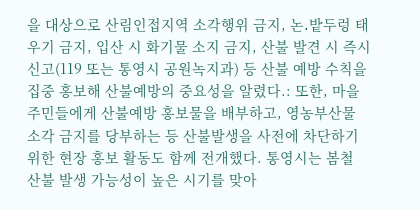을 대상으로 산림인접지역 소각행위 금지, 논․밭두렁 태우기 금지, 입산 시 화기물 소지 금지, 산불 발견 시 즉시 신고(119 또는 통영시 공원녹지과) 등 산불 예방 수칙을 집중 홍보해 산불예방의 중요성을 알렸다.: 또한, 마을 주민들에게 산불예방 홍보물을 배부하고, 영농부산물 소각 금지를 당부하는 등 산불발생을 사전에 차단하기 위한 현장 홍보 활동도 함께 전개했다. 통영시는 봄철 산불 발생 가능성이 높은 시기를 맞아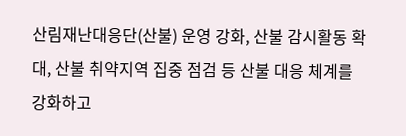산림재난대응단(산불) 운영 강화, 산불 감시활동 확대, 산불 취약지역 집중 점검 등 산불 대응 체계를 강화하고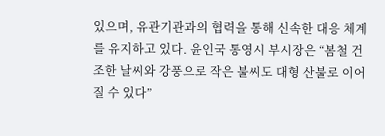있으며, 유관기관과의 협력을 통해 신속한 대응 체계를 유지하고 있다. 윤인국 통영시 부시장은 “봄철 건조한 날씨와 강풍으로 작은 불씨도 대형 산불로 이어질 수 있다”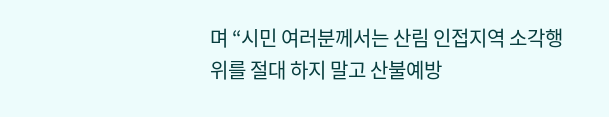며 “시민 여러분께서는 산림 인접지역 소각행위를 절대 하지 말고 산불예방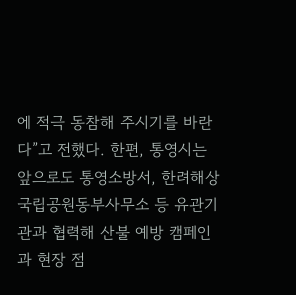에 적극 동참해 주시기를 바란다”고 전했다. 한편, 통영시는 앞으로도 통영소방서, 한려해상국립공원동부사무소 등 유관기관과 협력해 산불 예방 캠페인과 현장 점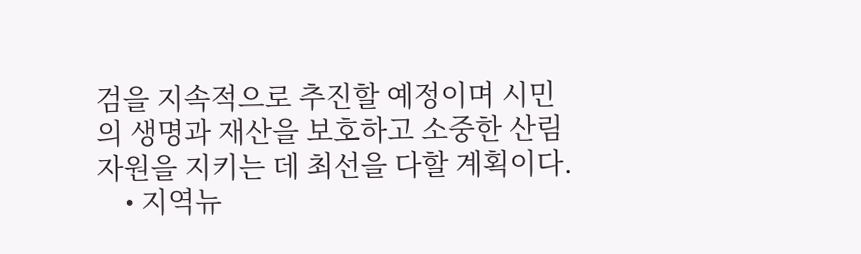검을 지속적으로 추진할 예정이며 시민의 생명과 재산을 보호하고 소중한 산림자원을 지키는 데 최선을 다할 계획이다.
    • 지역뉴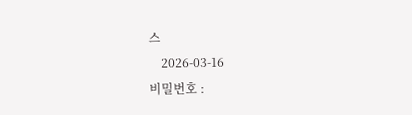스
    2026-03-16
비밀번호 :